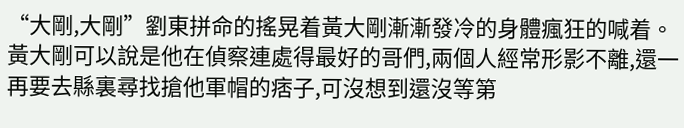“大剛,大剛”劉東拼命的搖晃着黃大剛漸漸發冷的身體瘋狂的喊着。
黃大剛可以說是他在偵察連處得最好的哥們,兩個人經常形影不離,還一再要去縣裏尋找搶他軍帽的痞子,可沒想到還沒等第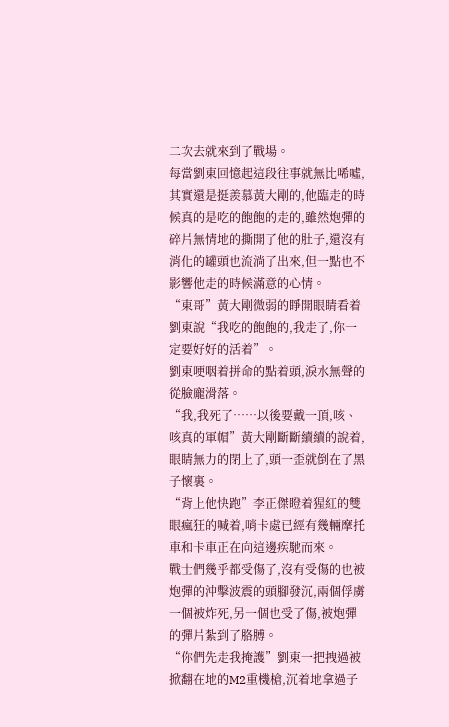二次去就來到了戰場。
每當劉東回憶起這段往事就無比唏噓,其實還是挺羨慕黃大剛的,他臨走的時候真的是吃的飽飽的走的,雖然炮彈的碎片無情地的撕開了他的肚子,還沒有消化的罐頭也流淌了出來,但一點也不影響他走的時候滿意的心情。
“東哥”黃大剛微弱的睜開眼睛看着劉東說“我吃的飽飽的,我走了,你一定要好好的活着”。
劉東哽咽着拼命的點着頭,淚水無聲的從臉龐滑落。
“我,我死了……以後要戴一頂,咳、咳真的軍帽”黃大剛斷斷續續的說着,眼睛無力的閉上了,頭一歪就倒在了黑子懷裏。
“背上他快跑”李正傑瞪着猩紅的雙眼瘋狂的喊着,哨卡處已經有幾輛摩托車和卡車正在向這邊疾馳而來。
戰士們幾乎都受傷了,沒有受傷的也被炮彈的沖擊波震的頭腳發沉,兩個俘虜一個被炸死,另一個也受了傷,被炮彈的彈片紮到了胳膊。
“你們先走我掩護”劉東一把拽過被掀翻在地的M2重機槍,沉着地拿過子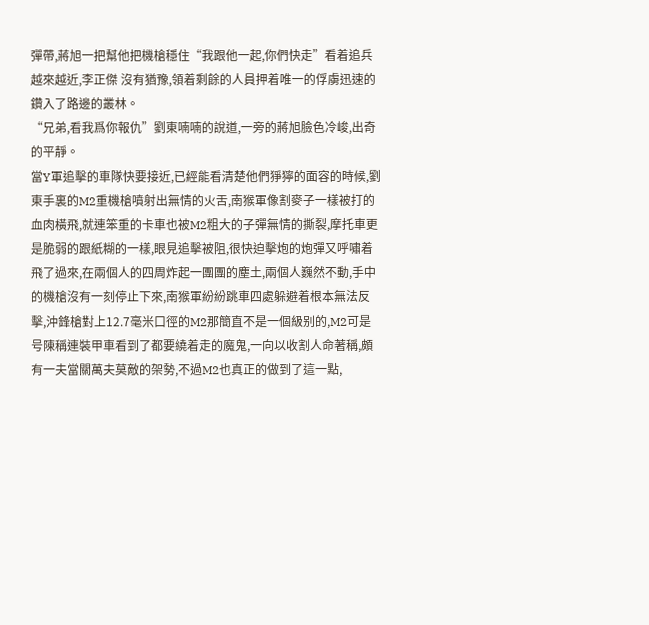彈帶,蔣旭一把幫他把機槍穩住“我跟他一起,你們快走”看着追兵越來越近,李正傑 沒有猶豫,領着剩餘的人員押着唯一的俘虜迅速的鑽入了路邊的叢林。
“兄弟,看我爲你報仇”劉東喃喃的說道,一旁的蔣旭臉色冷峻,出奇的平靜。
當Y軍追擊的車隊快要接近,已經能看清楚他們猙獰的面容的時候,劉東手裏的M2重機槍噴射出無情的火舌,南猴軍像割麥子一樣被打的血肉橫飛,就連笨重的卡車也被M2粗大的子彈無情的撕裂,摩托車更是脆弱的跟紙糊的一樣,眼見追擊被阻,很快迫擊炮的炮彈又呼嘯着飛了過來,在兩個人的四周炸起一團團的塵土,兩個人巍然不動,手中的機槍沒有一刻停止下來,南猴軍紛紛跳車四處躲避着根本無法反擊,沖鋒槍對上12.7毫米口徑的M2那簡直不是一個級别的,M2可是号陳稱連裝甲車看到了都要繞着走的魔鬼,一向以收割人命著稱,頗有一夫當關萬夫莫敵的架勢,不過M2也真正的做到了這一點,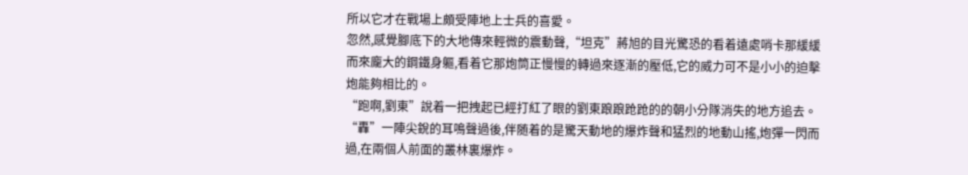所以它才在戰場上頗受陣地上士兵的喜愛。
忽然,感覺腳底下的大地傳來輕微的震動聲,“坦克”蔣旭的目光驚恐的看着遠處哨卡那緩緩而來龐大的鋼鐵身軀,看着它那炮筒正慢慢的轉過來逐漸的壓低,它的威力可不是小小的迫擊炮能夠相比的。
“跑啊,劉東”說着一把拽起已經打紅了眼的劉東踉踉跄跄的的朝小分隊消失的地方追去。
“轟”一陣尖銳的耳鳴聲過後,伴随着的是驚天動地的爆炸聲和猛烈的地動山搖,炮彈一閃而過,在兩個人前面的叢林裏爆炸。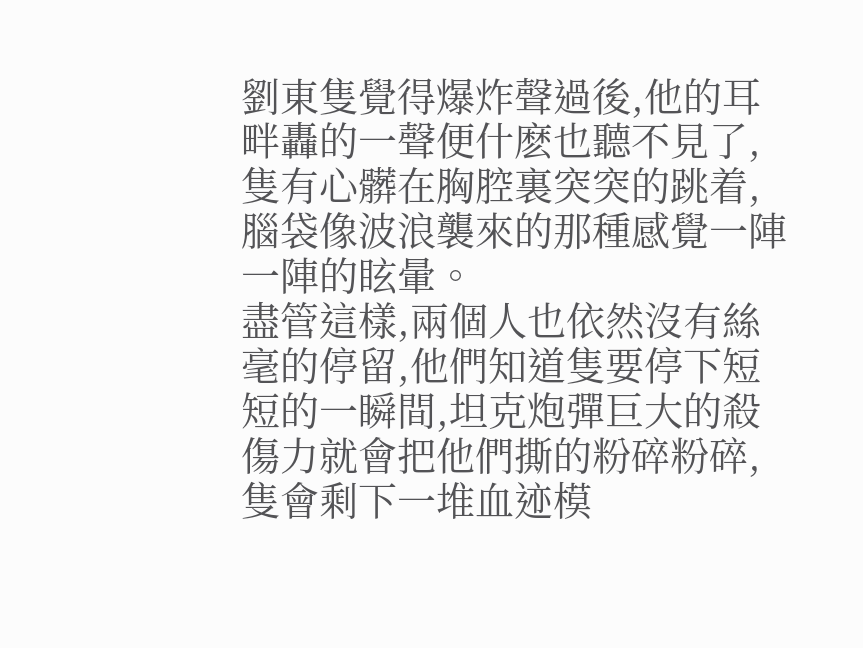劉東隻覺得爆炸聲過後,他的耳畔轟的一聲便什麽也聽不見了,隻有心髒在胸腔裏突突的跳着,腦袋像波浪襲來的那種感覺一陣一陣的眩暈。
盡管這樣,兩個人也依然沒有絲毫的停留,他們知道隻要停下短短的一瞬間,坦克炮彈巨大的殺傷力就會把他們撕的粉碎粉碎,隻會剩下一堆血迹模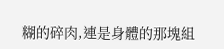糊的碎肉,連是身體的那塊組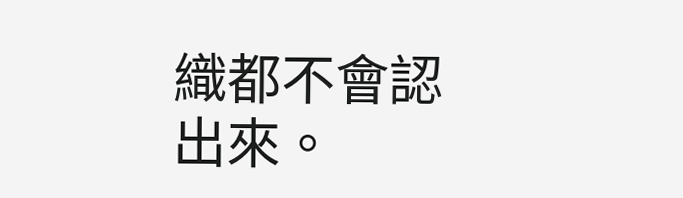織都不會認出來。